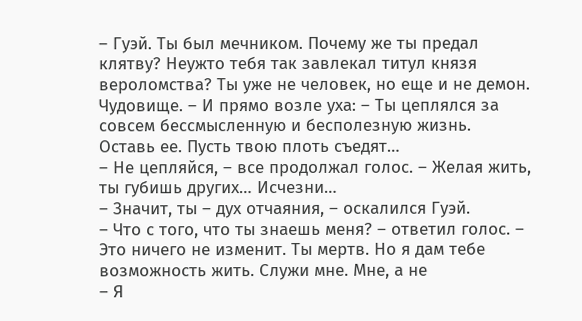– Гуэй. Ты был мечником. Почему же ты предал клятву? Неужто тебя так завлекал титул князя вероломства? Ты уже не человек, но еще и не демон. Чудовище. – И прямо возле уха: – Ты цеплялся за совсем бессмысленную и бесполезную жизнь. Оставь ее. Пусть твою плоть съедят…
– Не цепляйся, – все продолжал голос. – Желая жить, ты губишь других… Исчезни…
– Значит, ты – дух отчаяния, – оскалился Гуэй.
– Что с того, что ты знаешь меня? – ответил голос. – Это ничего не изменит. Ты мертв. Но я дам тебе возможность жить. Служи мне. Мне, а не
– Я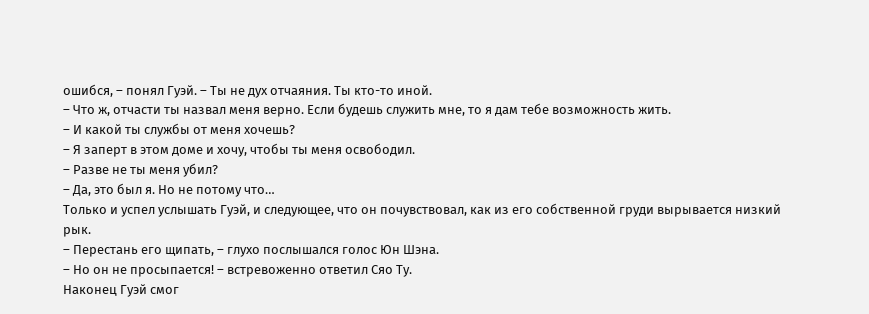ошибся, – понял Гуэй. – Ты не дух отчаяния. Ты кто-то иной.
– Что ж, отчасти ты назвал меня верно. Если будешь служить мне, то я дам тебе возможность жить.
– И какой ты службы от меня хочешь?
– Я заперт в этом доме и хочу, чтобы ты меня освободил.
– Разве не ты меня убил?
– Да, это был я. Но не потому что…
Только и успел услышать Гуэй, и следующее, что он почувствовал, как из его собственной груди вырывается низкий рык.
– Перестань его щипать, – глухо послышался голос Юн Шэна.
– Но он не просыпается! – встревоженно ответил Сяо Ту.
Наконец Гуэй смог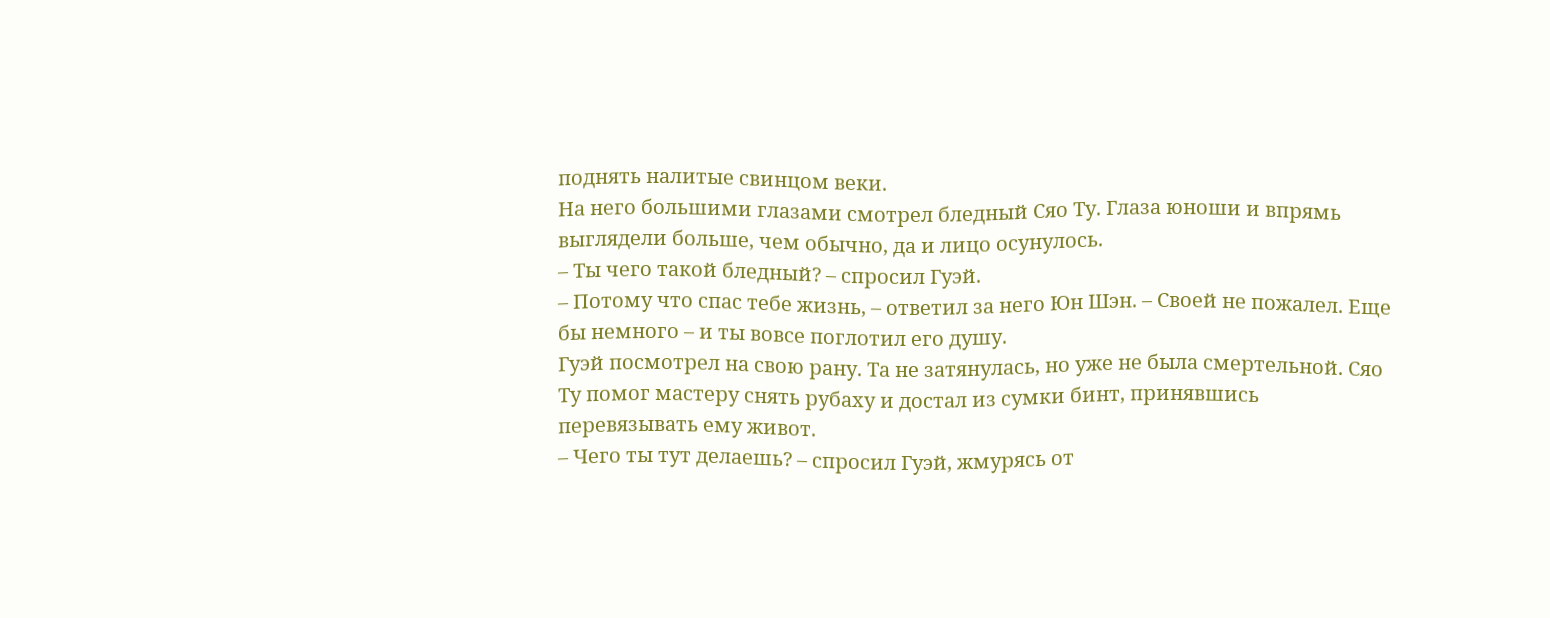поднять налитые свинцом веки.
На него большими глазами смотрел бледный Сяо Ту. Глаза юноши и впрямь выглядели больше, чем обычно, да и лицо осунулось.
– Ты чего такой бледный? – спросил Гуэй.
– Потому что спас тебе жизнь, – ответил за него Юн Шэн. – Своей не пожалел. Еще бы немного – и ты вовсе поглотил его душу.
Гуэй посмотрел на свою рану. Та не затянулась, но уже не была смертельной. Сяо Ту помог мастеру снять рубаху и достал из сумки бинт, принявшись перевязывать ему живот.
– Чего ты тут делаешь? – спросил Гуэй, жмурясь от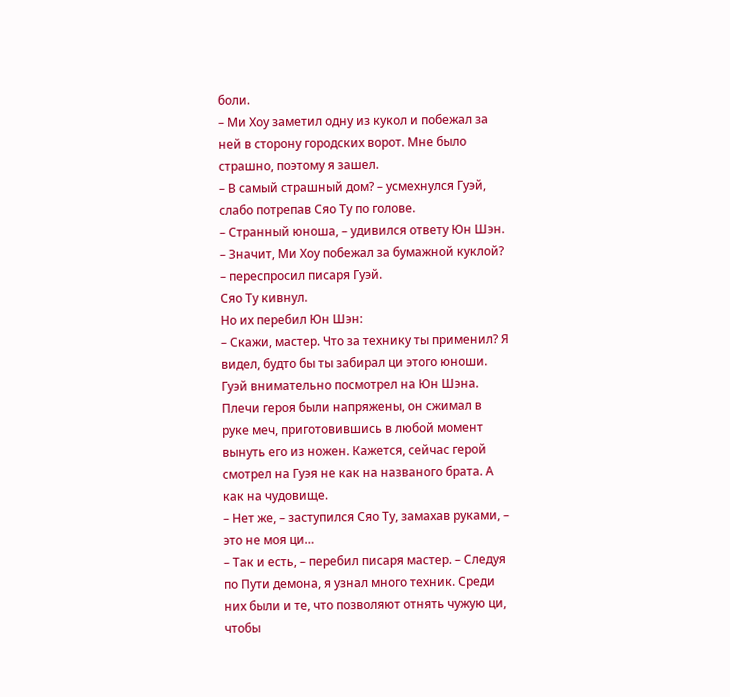боли.
– Ми Хоу заметил одну из кукол и побежал за ней в сторону городских ворот. Мне было страшно, поэтому я зашел.
– В самый страшный дом? – усмехнулся Гуэй, слабо потрепав Сяо Ту по голове.
– Странный юноша, – удивился ответу Юн Шэн.
– Значит, Ми Хоу побежал за бумажной куклой? – переспросил писаря Гуэй.
Сяо Ту кивнул.
Но их перебил Юн Шэн:
– Скажи, мастер. Что за технику ты применил? Я видел, будто бы ты забирал ци этого юноши.
Гуэй внимательно посмотрел на Юн Шэна. Плечи героя были напряжены, он сжимал в руке меч, приготовившись в любой момент вынуть его из ножен. Кажется, сейчас герой смотрел на Гуэя не как на названого брата. А как на чудовище.
– Нет же, – заступился Сяо Ту, замахав руками, – это не моя ци…
– Так и есть, – перебил писаря мастер. – Следуя по Пути демона, я узнал много техник. Среди них были и те, что позволяют отнять чужую ци, чтобы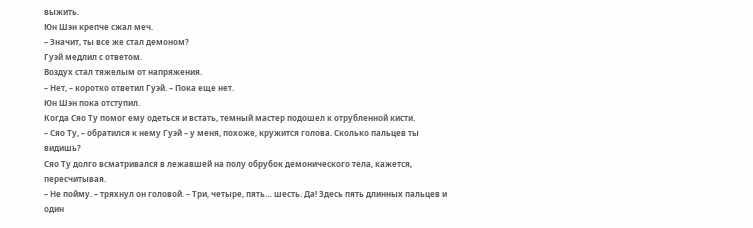выжить.
Юн Шэн крепче сжал меч.
– Значит, ты все же стал демоном?
Гуэй медлил с ответом.
Воздух стал тяжелым от напряжения.
– Нет, – коротко ответил Гуэй. – Пока еще нет.
Юн Шэн пока отступил.
Когда Сяо Ту помог ему одеться и встать, темный мастер подошел к отрубленной кисти.
– Сяо Ту, – обратился к нему Гуэй – у меня, похоже, кружится голова. Сколько пальцев ты видишь?
Сяо Ту долго всматривался в лежавшей на полу обрубок демонического тела, кажется, пересчитывая.
– Не пойму. – тряхнул он головой. – Три, четыре, пять… шесть. Да! Здесь пять длинных пальцев и один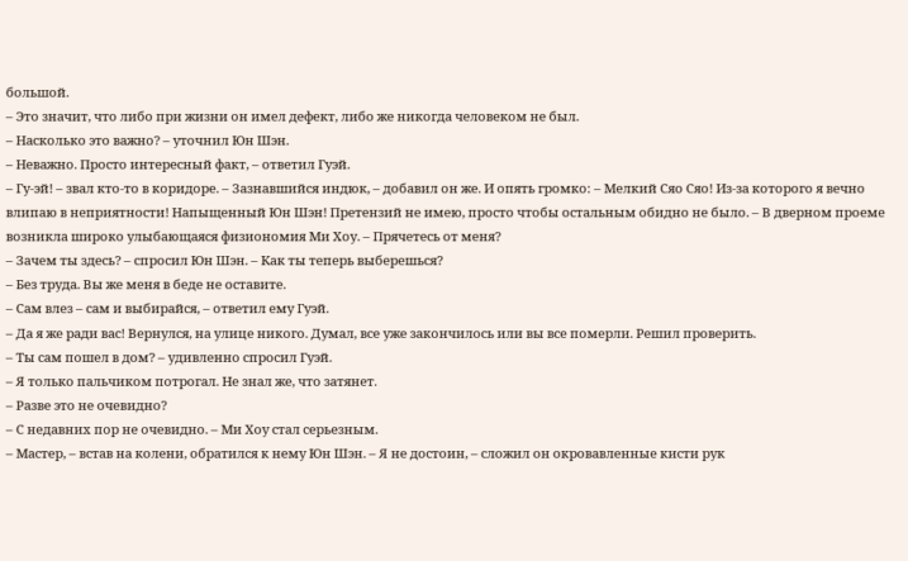большой.
– Это значит, что либо при жизни он имел дефект, либо же никогда человеком не был.
– Насколько это важно? – уточнил Юн Шэн.
– Неважно. Просто интересный факт, – ответил Гуэй.
– Гу-эй! – звал кто-то в коридоре. – Зазнавшийся индюк, – добавил он же. И опять громко: – Мелкий Сяо Сяо! Из-за которого я вечно влипаю в неприятности! Напыщенный Юн Шэн! Претензий не имею, просто чтобы остальным обидно не было. – В дверном проеме возникла широко улыбающаяся физиономия Ми Хоу. – Прячетесь от меня?
– Зачем ты здесь? – спросил Юн Шэн. – Как ты теперь выберешься?
– Без труда. Вы же меня в беде не оставите.
– Сам влез – сам и выбирайся, – ответил ему Гуэй.
– Да я же ради вас! Вернулся, на улице никого. Думал, все уже закончилось или вы все померли. Решил проверить.
– Ты сам пошел в дом? – удивленно спросил Гуэй.
– Я только пальчиком потрогал. Не знал же, что затянет.
– Разве это не очевидно?
– С недавних пор не очевидно. – Ми Хоу стал серьезным.
– Мастер, – встав на колени, обратился к нему Юн Шэн. – Я не достоин, – сложил он окровавленные кисти рук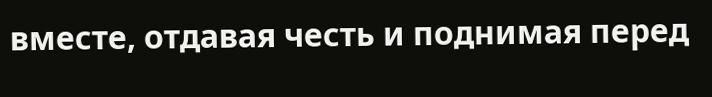вместе, отдавая честь и поднимая перед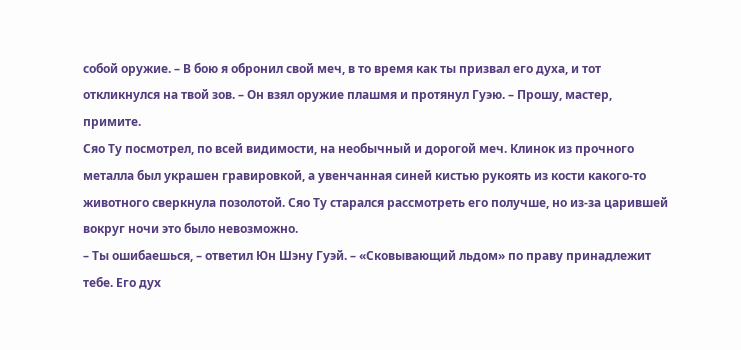собой оружие. – В бою я обронил свой меч, в то время как ты призвал его духа, и тот откликнулся на твой зов. – Он взял оружие плашмя и протянул Гуэю. – Прошу, мастер, примите.
Сяо Ту посмотрел, по всей видимости, на необычный и дорогой меч. Клинок из прочного металла был украшен гравировкой, а увенчанная синей кистью рукоять из кости какого-то животного сверкнула позолотой. Сяо Ту старался рассмотреть его получше, но из-за царившей вокруг ночи это было невозможно.
– Ты ошибаешься, – ответил Юн Шэну Гуэй. – «Сковывающий льдом» по праву принадлежит тебе. Его дух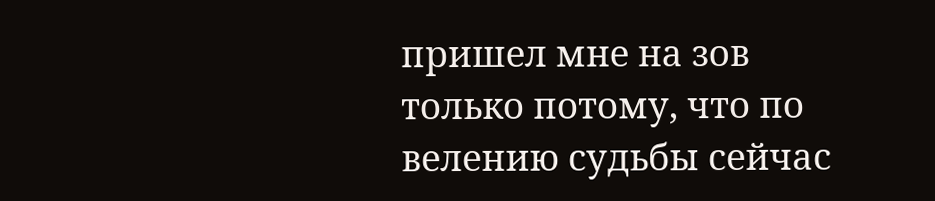пришел мне на зов только потому, что по велению судьбы сейчас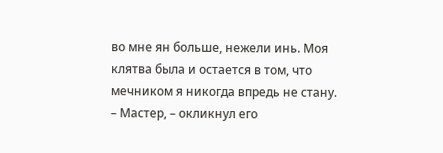во мне ян больше, нежели инь. Моя клятва была и остается в том, что мечником я никогда впредь не стану.
– Мастер, – окликнул его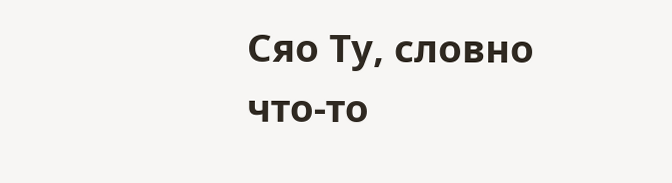Сяо Ту, словно что-то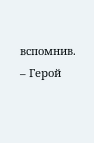вспомнив. – Герой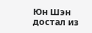Юн Шэн достал из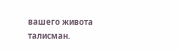вашего живота талисман.